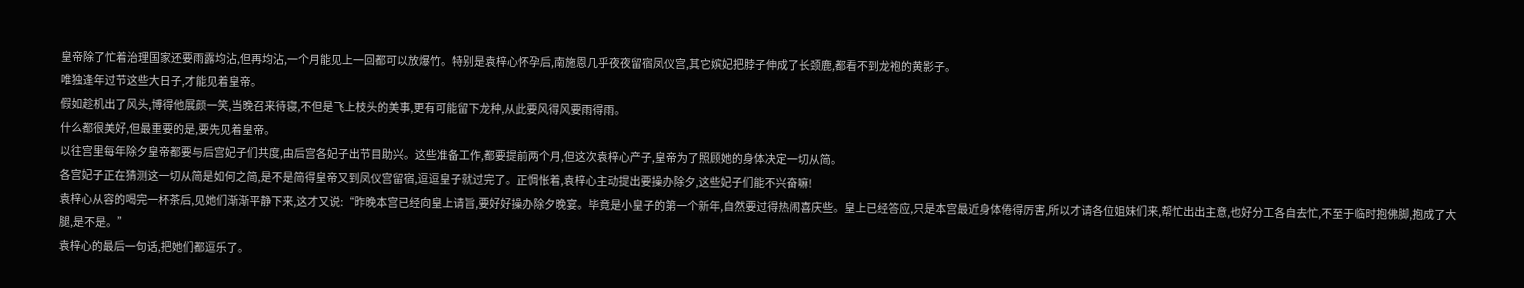皇帝除了忙着治理国家还要雨露均沾,但再均沾,一个月能见上一回都可以放爆竹。特别是袁梓心怀孕后,南施恩几乎夜夜留宿凤仪宫,其它嫔妃把脖子伸成了长颈鹿,都看不到龙袍的黄影子。
唯独逢年过节这些大日子,才能见着皇帝。
假如趁机出了风头,博得他展颜一笑,当晚召来待寝,不但是飞上枝头的美事,更有可能留下龙种,从此要风得风要雨得雨。
什么都很美好,但最重要的是,要先见着皇帝。
以往宫里每年除夕皇帝都要与后宫妃子们共度,由后宫各妃子出节目助兴。这些准备工作,都要提前两个月,但这次袁梓心产子,皇帝为了照顾她的身体决定一切从简。
各宫妃子正在猜测这一切从简是如何之简,是不是简得皇帝又到凤仪宫留宿,逗逗皇子就过完了。正惆怅着,袁梓心主动提出要操办除夕,这些妃子们能不兴奋嘛!
袁梓心从容的喝完一杯茶后,见她们渐渐平静下来,这才又说:“昨晚本宫已经向皇上请旨,要好好操办除夕晚宴。毕竟是小皇子的第一个新年,自然要过得热闹喜庆些。皇上已经答应,只是本宫最近身体倦得厉害,所以才请各位姐妹们来,帮忙出出主意,也好分工各自去忙,不至于临时抱佛脚,抱成了大腿,是不是。”
袁梓心的最后一句话,把她们都逗乐了。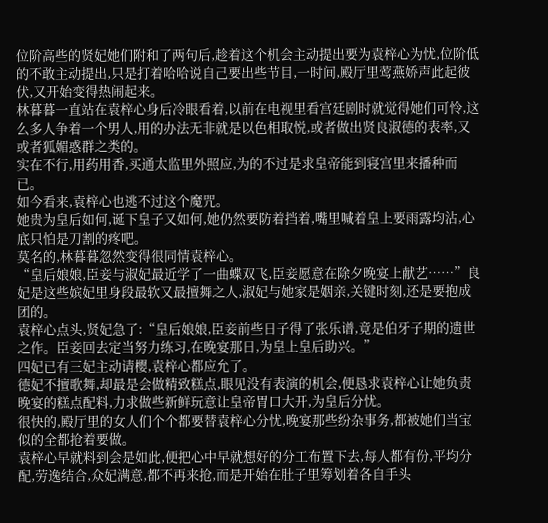位阶高些的贤妃她们附和了两句后,趁着这个机会主动提出要为袁梓心为忧,位阶低的不敢主动提出,只是打着哈哈说自己要出些节目,一时间,殿厅里莺燕娇声此起彼伏,又开始变得热闹起来。
林暮暮一直站在袁梓心身后冷眼看着,以前在电视里看宫廷剧时就觉得她们可怜,这么多人争着一个男人,用的办法无非就是以色相取悦,或者做出贤良淑德的表率,又或者狐媚惑群之类的。
实在不行,用药用香,买通太监里外照应,为的不过是求皇帝能到寝宫里来播种而已。
如今看来,袁梓心也逃不过这个魔咒。
她贵为皇后如何,诞下皇子又如何,她仍然要防着挡着,嘴里喊着皇上要雨露均沾,心底只怕是刀割的疼吧。
莫名的,林暮暮忽然变得很同情袁梓心。
“皇后娘娘,臣妾与淑妃最近学了一曲蝶双飞,臣妾愿意在除夕晚宴上献艺……”良妃是这些嫔妃里身段最软又最擅舞之人,淑妃与她家是姻亲,关键时刻,还是要抱成团的。
袁梓心点头,贤妃急了:“皇后娘娘,臣妾前些日子得了张乐谱,竟是伯牙子期的遗世之作。臣妾回去定当努力练习,在晚宴那日,为皇上皇后助兴。”
四妃已有三妃主动请樱,袁梓心都应允了。
德妃不擅歌舞,却最是会做精致糕点,眼见没有表演的机会,便恳求袁梓心让她负责晚宴的糕点配料,力求做些新鲜玩意让皇帝胃口大开,为皇后分忧。
很快的,殿厅里的女人们个个都要替袁梓心分忧,晚宴那些纷杂事务,都被她们当宝似的全都抢着要做。
袁梓心早就料到会是如此,便把心中早就想好的分工布置下去,每人都有份,平均分配,劳逸结合,众妃满意,都不再来抢,而是开始在肚子里筹划着各自手头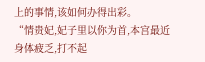上的事情,该如何办得出彩。
“情贵妃,妃子里以你为首,本宫最近身体疲乏,打不起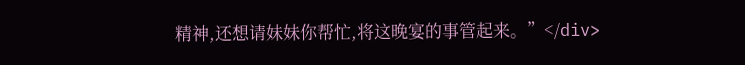精神,还想请妹妹你帮忙,将这晚宴的事管起来。”</div>